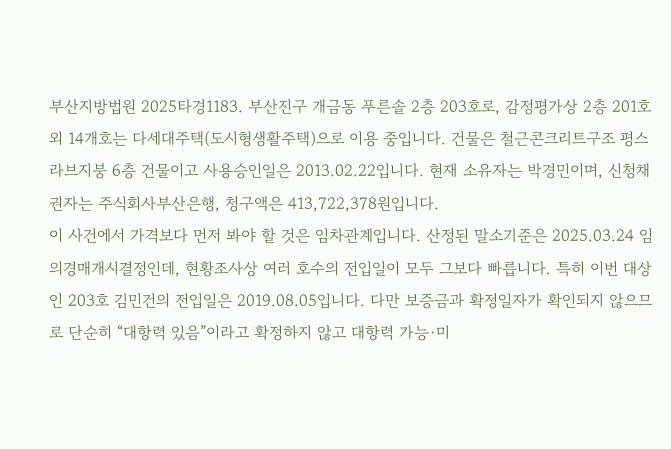부산지방법원 2025타경1183. 부산진구 개금동 푸른솔 2층 203호로, 감정평가상 2층 201호 외 14개호는 다세대주택(도시형생활주택)으로 이용 중입니다. 건물은 철근콘크리트구조 평스라브지붕 6층 건물이고 사용승인일은 2013.02.22입니다. 현재 소유자는 박경민이며, 신청채권자는 주식회사부산은행, 청구액은 413,722,378원입니다.
이 사건에서 가격보다 먼저 봐야 할 것은 임차관계입니다. 산정된 말소기준은 2025.03.24 임의경매개시결정인데, 현황조사상 여러 호수의 전입일이 모두 그보다 빠릅니다. 특히 이번 대상인 203호 김민건의 전입일은 2019.08.05입니다. 다만 보증금과 확정일자가 확인되지 않으므로 단순히 “대항력 있음”이라고 확정하지 않고 대항력 가능·미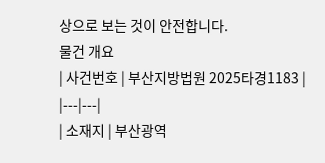상으로 보는 것이 안전합니다.
물건 개요
| 사건번호 | 부산지방법원 2025타경1183 |
|---|---|
| 소재지 | 부산광역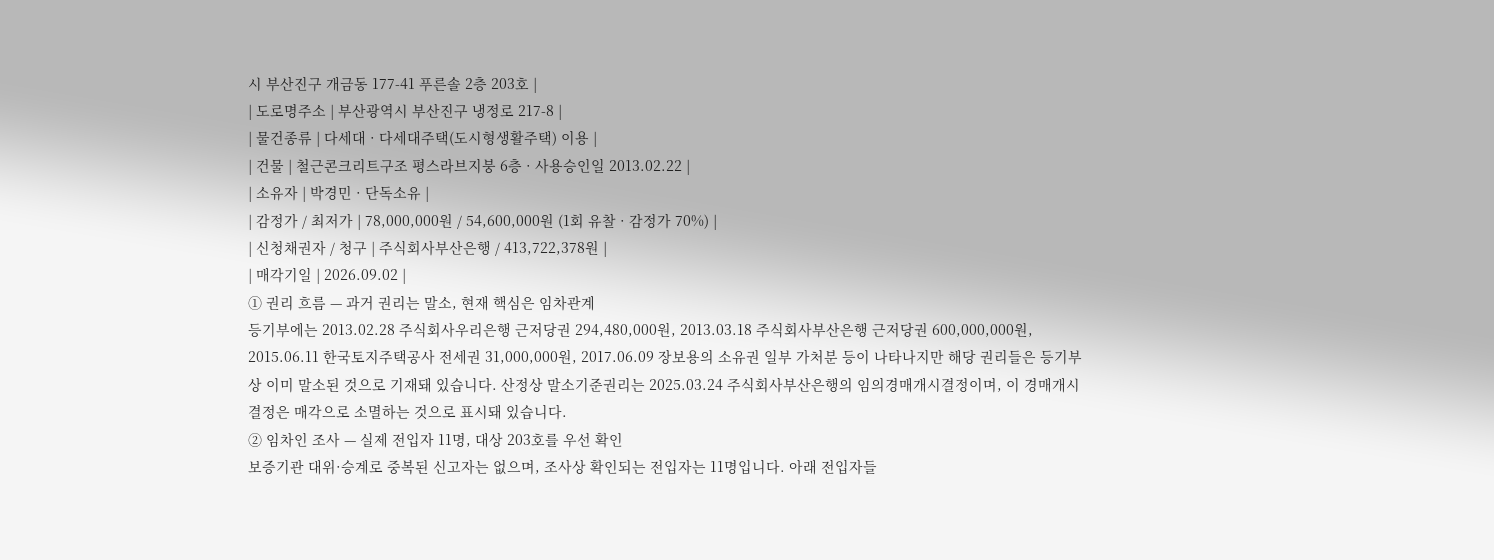시 부산진구 개금동 177-41 푸른솔 2층 203호 |
| 도로명주소 | 부산광역시 부산진구 냉정로 217-8 |
| 물건종류 | 다세대 · 다세대주택(도시형생활주택) 이용 |
| 건물 | 철근콘크리트구조 평스라브지붕 6층 · 사용승인일 2013.02.22 |
| 소유자 | 박경민 · 단독소유 |
| 감정가 / 최저가 | 78,000,000원 / 54,600,000원 (1회 유찰 · 감정가 70%) |
| 신청채권자 / 청구 | 주식회사부산은행 / 413,722,378원 |
| 매각기일 | 2026.09.02 |
① 권리 흐름 — 과거 권리는 말소, 현재 핵심은 임차관계
등기부에는 2013.02.28 주식회사우리은행 근저당권 294,480,000원, 2013.03.18 주식회사부산은행 근저당권 600,000,000원, 2015.06.11 한국토지주택공사 전세권 31,000,000원, 2017.06.09 장보용의 소유권 일부 가처분 등이 나타나지만 해당 권리들은 등기부상 이미 말소된 것으로 기재돼 있습니다. 산정상 말소기준권리는 2025.03.24 주식회사부산은행의 임의경매개시결정이며, 이 경매개시결정은 매각으로 소멸하는 것으로 표시돼 있습니다.
② 임차인 조사 — 실제 전입자 11명, 대상 203호를 우선 확인
보증기관 대위·승계로 중복된 신고자는 없으며, 조사상 확인되는 전입자는 11명입니다. 아래 전입자들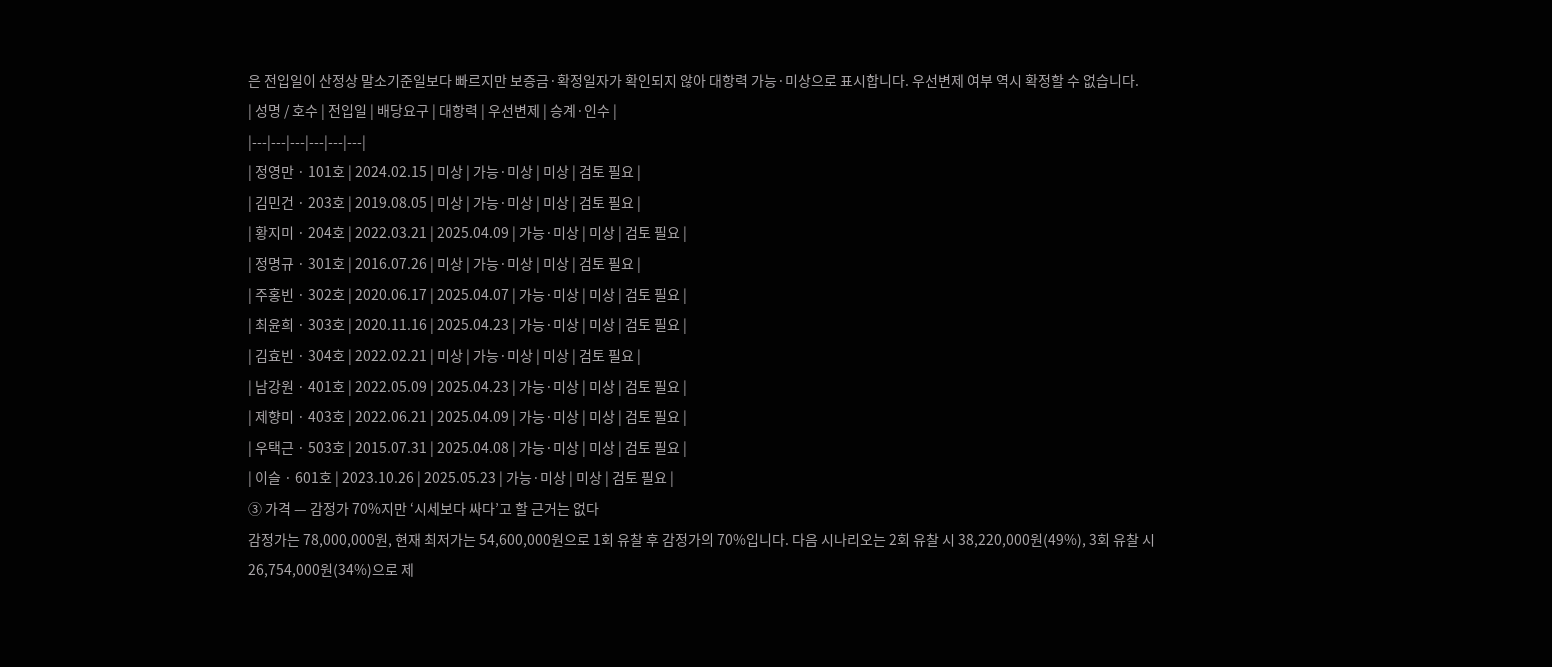은 전입일이 산정상 말소기준일보다 빠르지만 보증금·확정일자가 확인되지 않아 대항력 가능·미상으로 표시합니다. 우선변제 여부 역시 확정할 수 없습니다.
| 성명 / 호수 | 전입일 | 배당요구 | 대항력 | 우선변제 | 승계·인수 |
|---|---|---|---|---|---|
| 정영만 · 101호 | 2024.02.15 | 미상 | 가능·미상 | 미상 | 검토 필요 |
| 김민건 · 203호 | 2019.08.05 | 미상 | 가능·미상 | 미상 | 검토 필요 |
| 황지미 · 204호 | 2022.03.21 | 2025.04.09 | 가능·미상 | 미상 | 검토 필요 |
| 정명규 · 301호 | 2016.07.26 | 미상 | 가능·미상 | 미상 | 검토 필요 |
| 주홍빈 · 302호 | 2020.06.17 | 2025.04.07 | 가능·미상 | 미상 | 검토 필요 |
| 최윤희 · 303호 | 2020.11.16 | 2025.04.23 | 가능·미상 | 미상 | 검토 필요 |
| 김효빈 · 304호 | 2022.02.21 | 미상 | 가능·미상 | 미상 | 검토 필요 |
| 남강원 · 401호 | 2022.05.09 | 2025.04.23 | 가능·미상 | 미상 | 검토 필요 |
| 제향미 · 403호 | 2022.06.21 | 2025.04.09 | 가능·미상 | 미상 | 검토 필요 |
| 우택근 · 503호 | 2015.07.31 | 2025.04.08 | 가능·미상 | 미상 | 검토 필요 |
| 이슬 · 601호 | 2023.10.26 | 2025.05.23 | 가능·미상 | 미상 | 검토 필요 |
③ 가격 — 감정가 70%지만 ‘시세보다 싸다’고 할 근거는 없다
감정가는 78,000,000원, 현재 최저가는 54,600,000원으로 1회 유찰 후 감정가의 70%입니다. 다음 시나리오는 2회 유찰 시 38,220,000원(49%), 3회 유찰 시 26,754,000원(34%)으로 제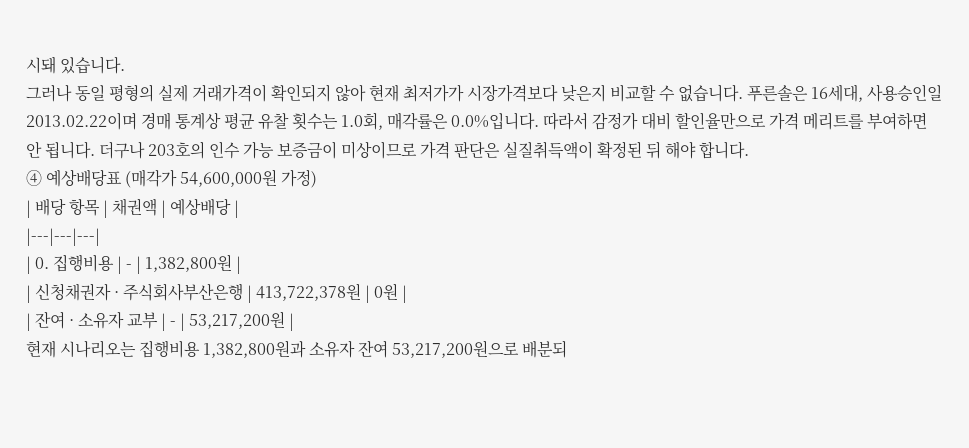시돼 있습니다.
그러나 동일 평형의 실제 거래가격이 확인되지 않아 현재 최저가가 시장가격보다 낮은지 비교할 수 없습니다. 푸른솔은 16세대, 사용승인일 2013.02.22이며 경매 통계상 평균 유찰 횟수는 1.0회, 매각률은 0.0%입니다. 따라서 감정가 대비 할인율만으로 가격 메리트를 부여하면 안 됩니다. 더구나 203호의 인수 가능 보증금이 미상이므로 가격 판단은 실질취득액이 확정된 뒤 해야 합니다.
④ 예상배당표 (매각가 54,600,000원 가정)
| 배당 항목 | 채권액 | 예상배당 |
|---|---|---|
| 0. 집행비용 | - | 1,382,800원 |
| 신청채권자 · 주식회사부산은행 | 413,722,378원 | 0원 |
| 잔여 · 소유자 교부 | - | 53,217,200원 |
현재 시나리오는 집행비용 1,382,800원과 소유자 잔여 53,217,200원으로 배분되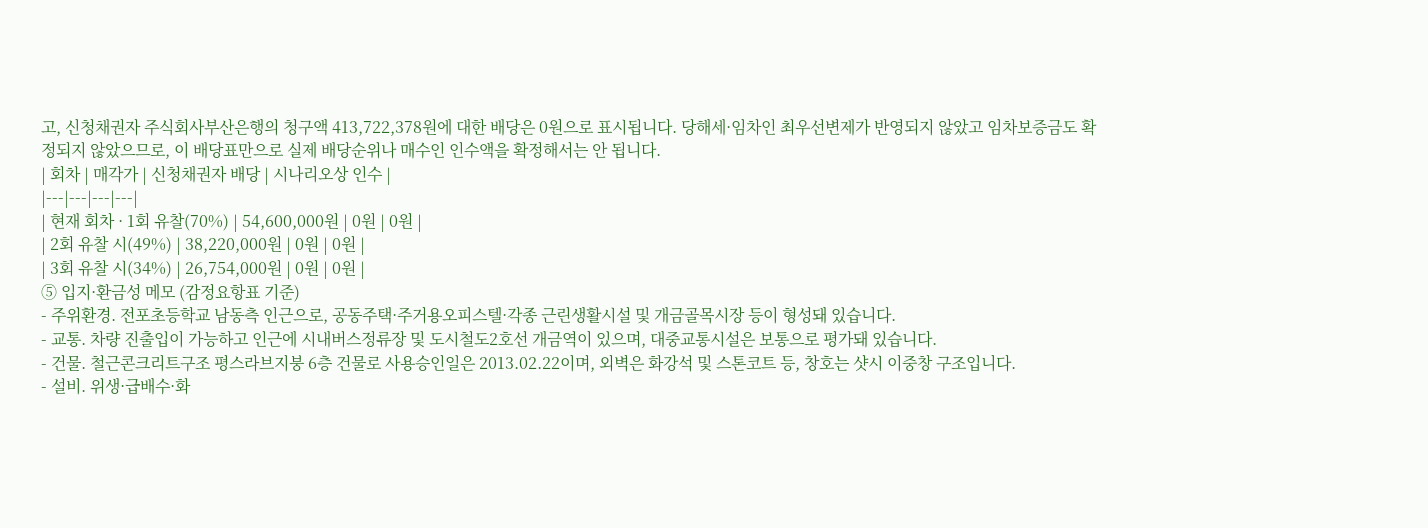고, 신청채권자 주식회사부산은행의 청구액 413,722,378원에 대한 배당은 0원으로 표시됩니다. 당해세·임차인 최우선변제가 반영되지 않았고 임차보증금도 확정되지 않았으므로, 이 배당표만으로 실제 배당순위나 매수인 인수액을 확정해서는 안 됩니다.
| 회차 | 매각가 | 신청채권자 배당 | 시나리오상 인수 |
|---|---|---|---|
| 현재 회차 · 1회 유찰(70%) | 54,600,000원 | 0원 | 0원 |
| 2회 유찰 시(49%) | 38,220,000원 | 0원 | 0원 |
| 3회 유찰 시(34%) | 26,754,000원 | 0원 | 0원 |
⑤ 입지·환금성 메모 (감정요항표 기준)
- 주위환경. 전포초등학교 남동측 인근으로, 공동주택·주거용오피스텔·각종 근린생활시설 및 개금골목시장 등이 형성돼 있습니다.
- 교통. 차량 진출입이 가능하고 인근에 시내버스정류장 및 도시철도2호선 개금역이 있으며, 대중교통시설은 보통으로 평가돼 있습니다.
- 건물. 철근콘크리트구조 평스라브지붕 6층 건물로 사용승인일은 2013.02.22이며, 외벽은 화강석 및 스톤코트 등, 창호는 샷시 이중창 구조입니다.
- 설비. 위생·급배수·화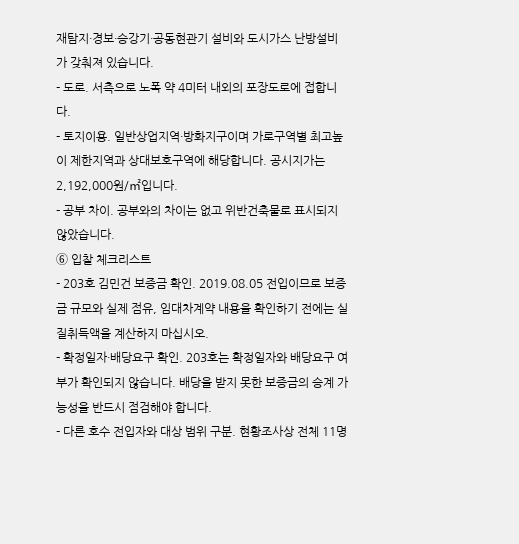재탐지·경보·승강기·공동현관기 설비와 도시가스 난방설비가 갖춰져 있습니다.
- 도로. 서측으로 노폭 약 4미터 내외의 포장도로에 접합니다.
- 토지이용. 일반상업지역·방화지구이며 가로구역별 최고높이 제한지역과 상대보호구역에 해당합니다. 공시지가는 2,192,000원/㎡입니다.
- 공부 차이. 공부와의 차이는 없고 위반건축물로 표시되지 않았습니다.
⑥ 입찰 체크리스트
- 203호 김민건 보증금 확인. 2019.08.05 전입이므로 보증금 규모와 실제 점유, 임대차계약 내용을 확인하기 전에는 실질취득액을 계산하지 마십시오.
- 확정일자·배당요구 확인. 203호는 확정일자와 배당요구 여부가 확인되지 않습니다. 배당을 받지 못한 보증금의 승계 가능성을 반드시 점검해야 합니다.
- 다른 호수 전입자와 대상 범위 구분. 현황조사상 전체 11명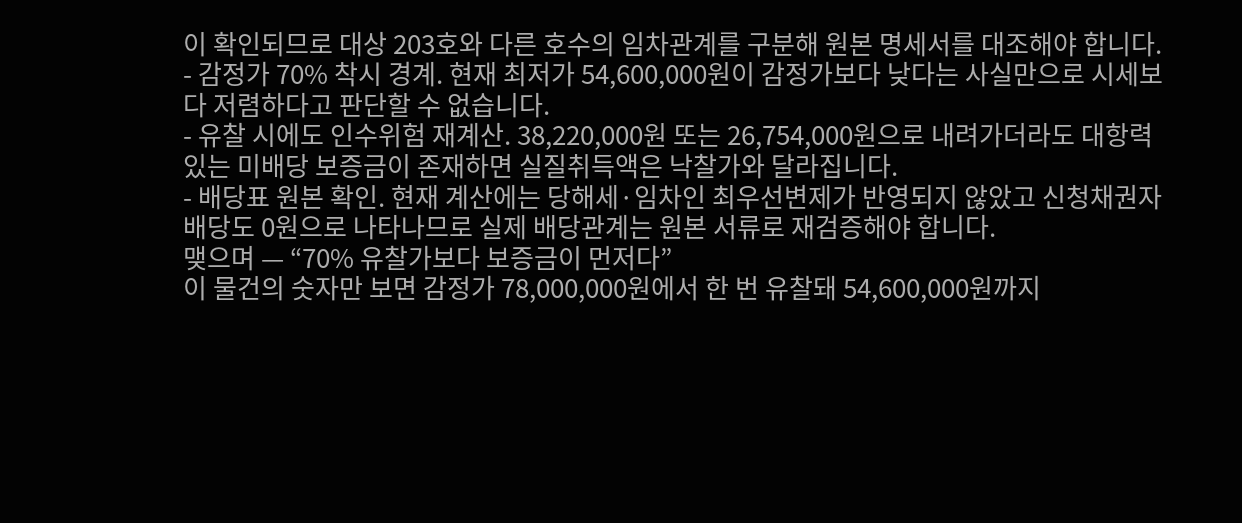이 확인되므로 대상 203호와 다른 호수의 임차관계를 구분해 원본 명세서를 대조해야 합니다.
- 감정가 70% 착시 경계. 현재 최저가 54,600,000원이 감정가보다 낮다는 사실만으로 시세보다 저렴하다고 판단할 수 없습니다.
- 유찰 시에도 인수위험 재계산. 38,220,000원 또는 26,754,000원으로 내려가더라도 대항력 있는 미배당 보증금이 존재하면 실질취득액은 낙찰가와 달라집니다.
- 배당표 원본 확인. 현재 계산에는 당해세·임차인 최우선변제가 반영되지 않았고 신청채권자 배당도 0원으로 나타나므로 실제 배당관계는 원본 서류로 재검증해야 합니다.
맺으며 — “70% 유찰가보다 보증금이 먼저다”
이 물건의 숫자만 보면 감정가 78,000,000원에서 한 번 유찰돼 54,600,000원까지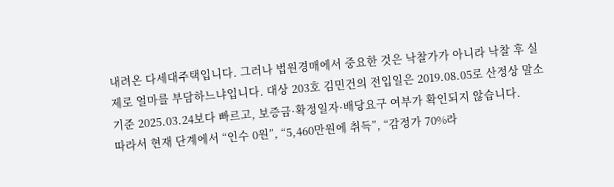내려온 다세대주택입니다. 그러나 법원경매에서 중요한 것은 낙찰가가 아니라 낙찰 후 실제로 얼마를 부담하느냐입니다. 대상 203호 김민건의 전입일은 2019.08.05로 산정상 말소기준 2025.03.24보다 빠르고, 보증금·확정일자·배당요구 여부가 확인되지 않습니다.
따라서 현재 단계에서 “인수 0원”, “5,460만원에 취득”, “감정가 70%라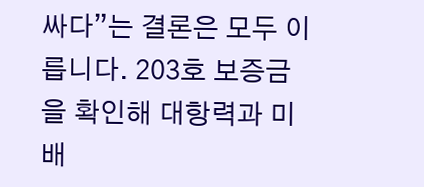싸다”는 결론은 모두 이릅니다. 203호 보증금을 확인해 대항력과 미배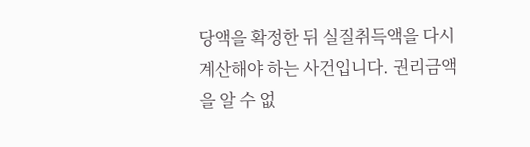당액을 확정한 뒤 실질취득액을 다시 계산해야 하는 사건입니다. 권리금액을 알 수 없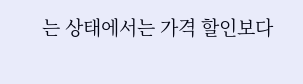는 상태에서는 가격 할인보다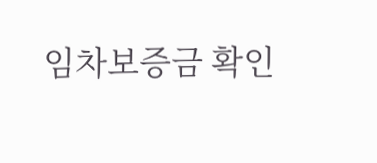임차보증금 확인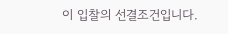이 입찰의 선결조건입니다.